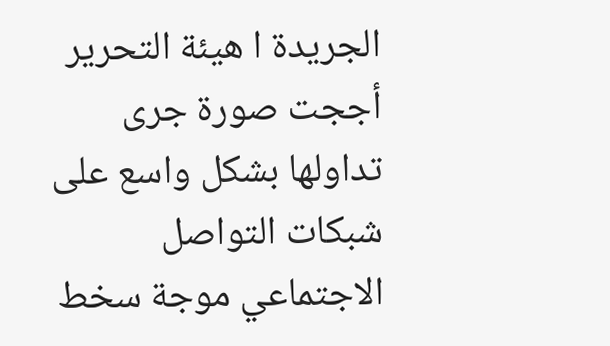الجريدة ا هيئة التحرير
أججت صورة جرى تداولها بشكل واسع على شبكات التواصل الاجتماعي موجة سخط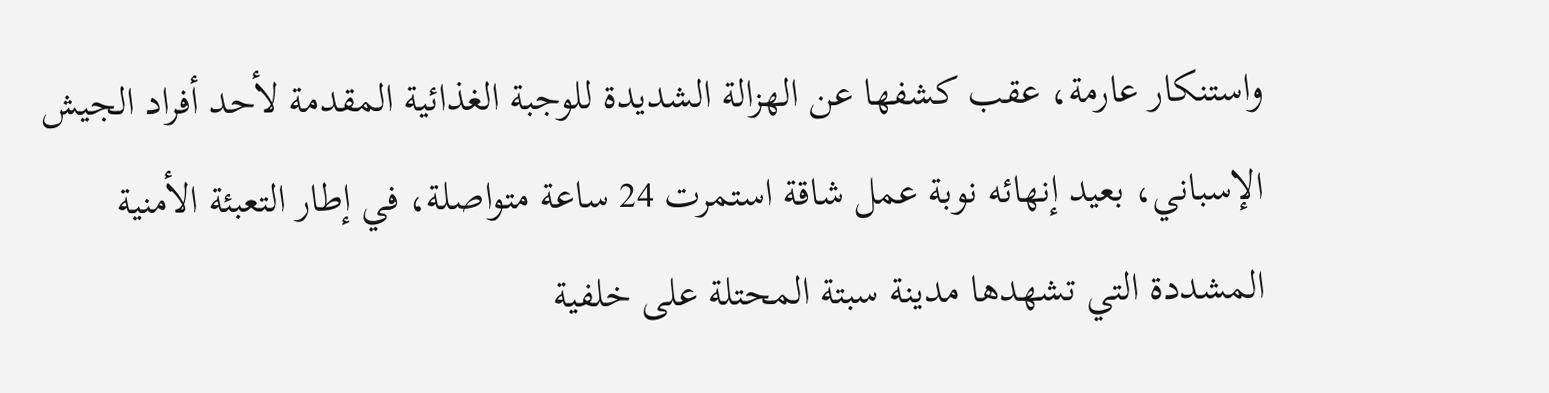واستنكار عارمة، عقب كشفها عن الهزالة الشديدة للوجبة الغذائية المقدمة لأحد أفراد الجيش الإسباني، بعيد إنهائه نوبة عمل شاقة استمرت 24 ساعة متواصلة، في إطار التعبئة الأمنية المشددة التي تشهدها مدينة سبتة المحتلة على خلفية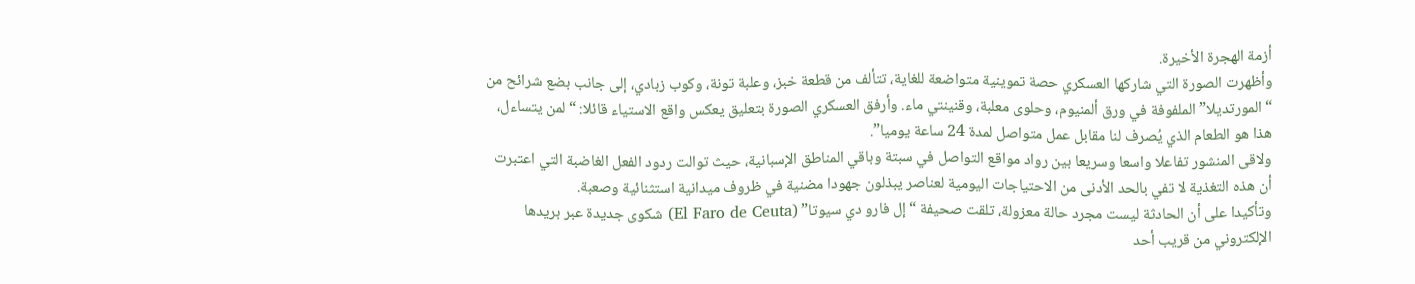أزمة الهجرة الأخيرة.
وأظهرت الصورة التي شاركها العسكري حصة تموينية متواضعة للغاية، تتألف من قطعة خبز، وعلبة تونة، وكوب زبادي، إلى جانب بضع شرائح من “المورتديلا” الملفوفة في ورق ألمنيوم، وحلوى معلبة، وقنينتي ماء. وأرفق العسكري الصورة بتعليق يعكس واقع الاستياء قائلا: “لمن يتساءل، هذا هو الطعام الذي يُصرف لنا مقابل عمل متواصل لمدة 24 ساعة يوميا”.
ولاقى المنشور تفاعلا واسعا وسريعا بين رواد مواقع التواصل في سبتة وباقي المناطق الإسبانية، حيث توالت ردود الفعل الغاضبة التي اعتبرت أن هذه التغذية لا تفي بالحد الأدنى من الاحتياجات اليومية لعناصر يبذلون جهودا مضنية في ظروف ميدانية استثنائية وصعبة.
وتأكيدا على أن الحادثة ليست مجرد حالة معزولة، تلقت صحيفة “إل فارو دي سيوتا” (El Faro de Ceuta) شكوى جديدة عبر بريدها الإلكتروني من قريب أحد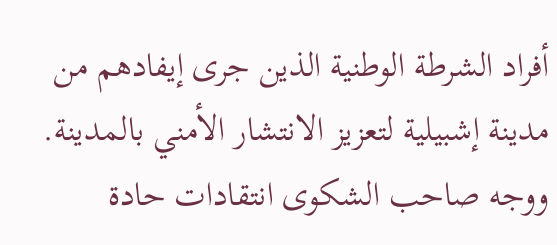أفراد الشرطة الوطنية الذين جرى إيفادهم من مدينة إشبيلية لتعزيز الانتشار الأمني بالمدينة. ووجه صاحب الشكوى انتقادات حادة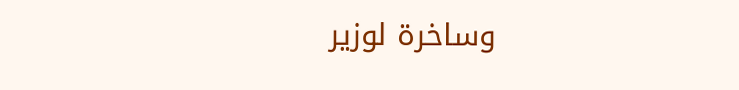وساخرة لوزير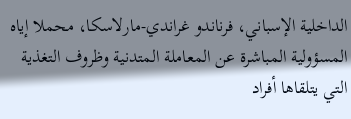الداخلية الإسباني، فرناندو غراندي-مارلاسكا، محملا إياه المسؤولية المباشرة عن المعاملة المتدنية وظروف التغذية التي يتلقاها أفراد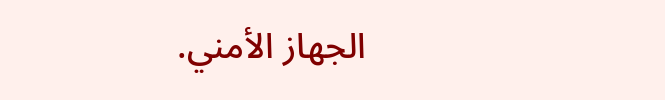الجهاز الأمني.